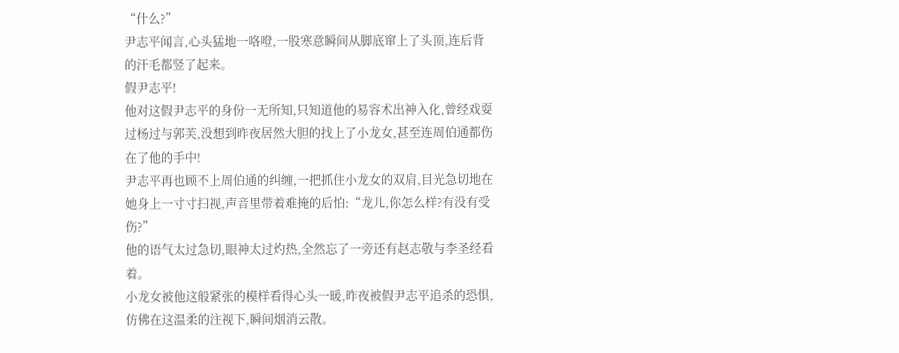“什么?”
尹志平闻言,心头猛地一咯噔,一股寒意瞬间从脚底窜上了头顶,连后背的汗毛都竖了起来。
假尹志平!
他对这假尹志平的身份一无所知,只知道他的易容术出神入化,曾经戏耍过杨过与郭芙,没想到昨夜居然大胆的找上了小龙女,甚至连周伯通都伤在了他的手中!
尹志平再也顾不上周伯通的纠缠,一把抓住小龙女的双肩,目光急切地在她身上一寸寸扫视,声音里带着难掩的后怕:“龙儿,你怎么样?有没有受伤?”
他的语气太过急切,眼神太过灼热,全然忘了一旁还有赵志敬与李圣经看着。
小龙女被他这般紧张的模样看得心头一暖,昨夜被假尹志平追杀的恐惧,仿佛在这温柔的注视下,瞬间烟消云散。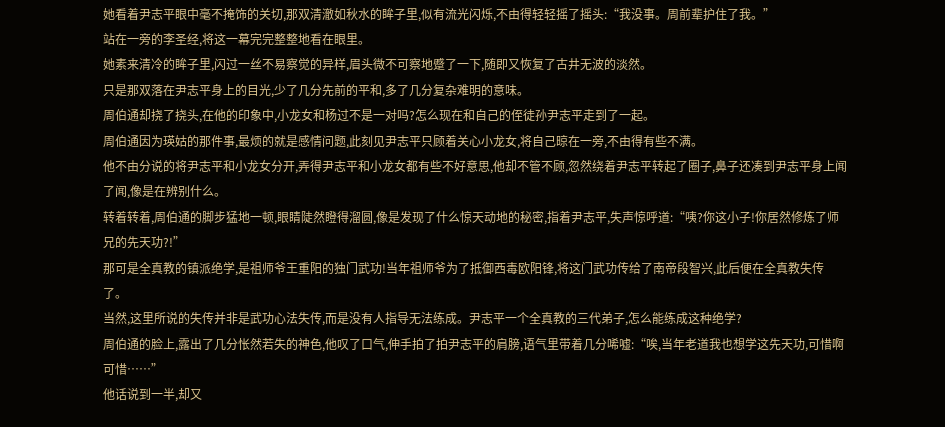她看着尹志平眼中毫不掩饰的关切,那双清澈如秋水的眸子里,似有流光闪烁,不由得轻轻摇了摇头:“我没事。周前辈护住了我。”
站在一旁的李圣经,将这一幕完完整整地看在眼里。
她素来清冷的眸子里,闪过一丝不易察觉的异样,眉头微不可察地蹙了一下,随即又恢复了古井无波的淡然。
只是那双落在尹志平身上的目光,少了几分先前的平和,多了几分复杂难明的意味。
周伯通却挠了挠头,在他的印象中,小龙女和杨过不是一对吗?怎么现在和自己的侄徒孙尹志平走到了一起。
周伯通因为瑛姑的那件事,最烦的就是感情问题,此刻见尹志平只顾着关心小龙女,将自己晾在一旁,不由得有些不满。
他不由分说的将尹志平和小龙女分开,弄得尹志平和小龙女都有些不好意思,他却不管不顾,忽然绕着尹志平转起了圈子,鼻子还凑到尹志平身上闻了闻,像是在辨别什么。
转着转着,周伯通的脚步猛地一顿,眼睛陡然瞪得溜圆,像是发现了什么惊天动地的秘密,指着尹志平,失声惊呼道:“咦?你这小子!你居然修炼了师兄的先天功?!”
那可是全真教的镇派绝学,是祖师爷王重阳的独门武功!当年祖师爷为了抵御西毒欧阳锋,将这门武功传给了南帝段智兴,此后便在全真教失传了。
当然,这里所说的失传并非是武功心法失传,而是没有人指导无法练成。尹志平一个全真教的三代弟子,怎么能练成这种绝学?
周伯通的脸上,露出了几分怅然若失的神色,他叹了口气,伸手拍了拍尹志平的肩膀,语气里带着几分唏嘘:“唉,当年老道我也想学这先天功,可惜啊可惜……”
他话说到一半,却又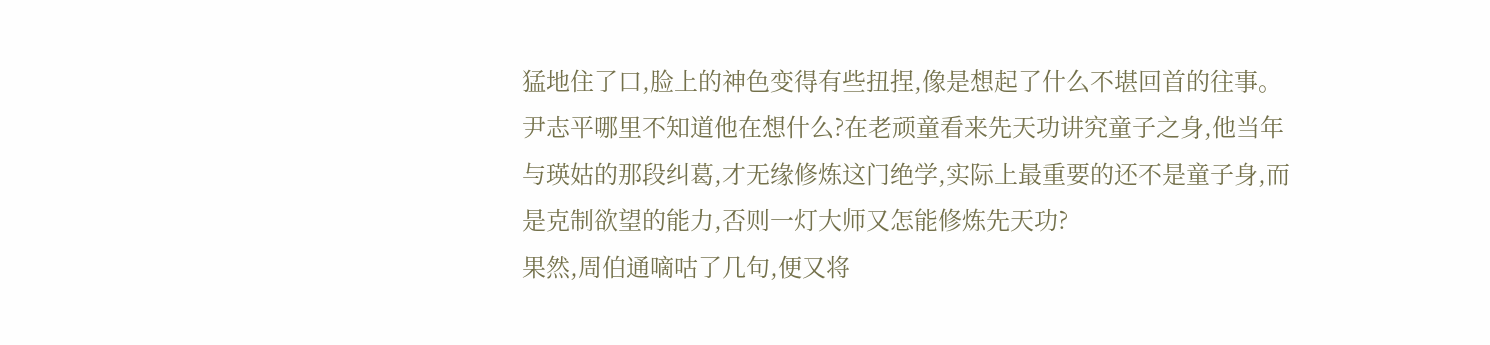猛地住了口,脸上的神色变得有些扭捏,像是想起了什么不堪回首的往事。
尹志平哪里不知道他在想什么?在老顽童看来先天功讲究童子之身,他当年与瑛姑的那段纠葛,才无缘修炼这门绝学,实际上最重要的还不是童子身,而是克制欲望的能力,否则一灯大师又怎能修炼先天功?
果然,周伯通嘀咕了几句,便又将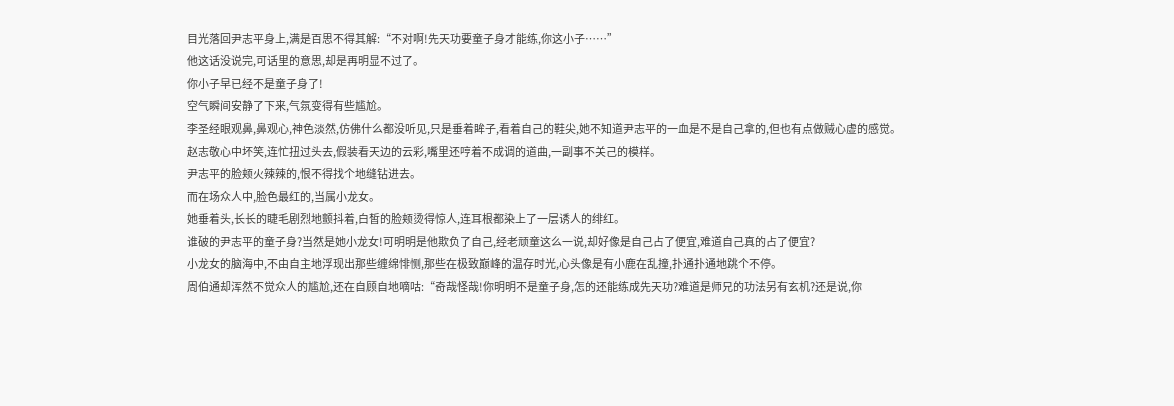目光落回尹志平身上,满是百思不得其解:“不对啊!先天功要童子身才能练,你这小子……”
他这话没说完,可话里的意思,却是再明显不过了。
你小子早已经不是童子身了!
空气瞬间安静了下来,气氛变得有些尴尬。
李圣经眼观鼻,鼻观心,神色淡然,仿佛什么都没听见,只是垂着眸子,看着自己的鞋尖,她不知道尹志平的一血是不是自己拿的,但也有点做贼心虚的感觉。
赵志敬心中坏笑,连忙扭过头去,假装看天边的云彩,嘴里还哼着不成调的道曲,一副事不关己的模样。
尹志平的脸颊火辣辣的,恨不得找个地缝钻进去。
而在场众人中,脸色最红的,当属小龙女。
她垂着头,长长的睫毛剧烈地颤抖着,白皙的脸颊烫得惊人,连耳根都染上了一层诱人的绯红。
谁破的尹志平的童子身?当然是她小龙女!可明明是他欺负了自己,经老顽童这么一说,却好像是自己占了便宜,难道自己真的占了便宜?
小龙女的脑海中,不由自主地浮现出那些缠绵悱恻,那些在极致巅峰的温存时光,心头像是有小鹿在乱撞,扑通扑通地跳个不停。
周伯通却浑然不觉众人的尴尬,还在自顾自地嘀咕:“奇哉怪哉!你明明不是童子身,怎的还能练成先天功?难道是师兄的功法另有玄机?还是说,你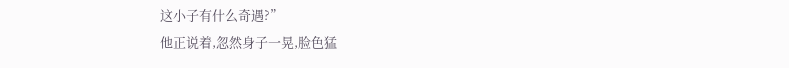这小子有什么奇遇?”
他正说着,忽然身子一晃,脸色猛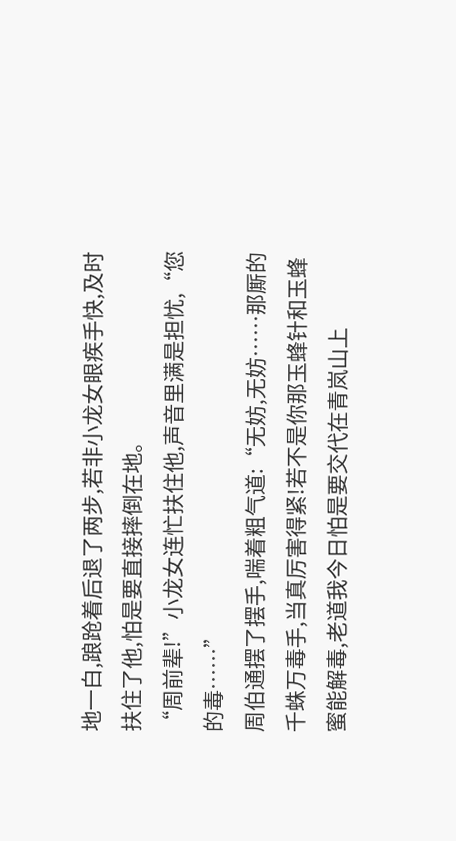地一白,踉跄着后退了两步,若非小龙女眼疾手快,及时扶住了他,怕是要直接摔倒在地。
“周前辈!”小龙女连忙扶住他,声音里满是担忧,“您的毒……”
周伯通摆了摆手,喘着粗气道:“无妨,无妨……那厮的千蛛万毒手,当真厉害得紧!若不是你那玉蜂针和玉蜂蜜能解毒,老道我今日怕是要交代在青岚山上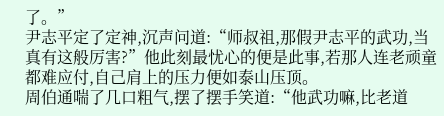了。”
尹志平定了定神,沉声问道:“师叔祖,那假尹志平的武功,当真有这般厉害?”他此刻最忧心的便是此事,若那人连老顽童都难应付,自己肩上的压力便如泰山压顶。
周伯通喘了几口粗气,摆了摆手笑道:“他武功嘛,比老道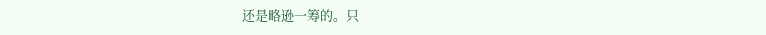还是略逊一筹的。只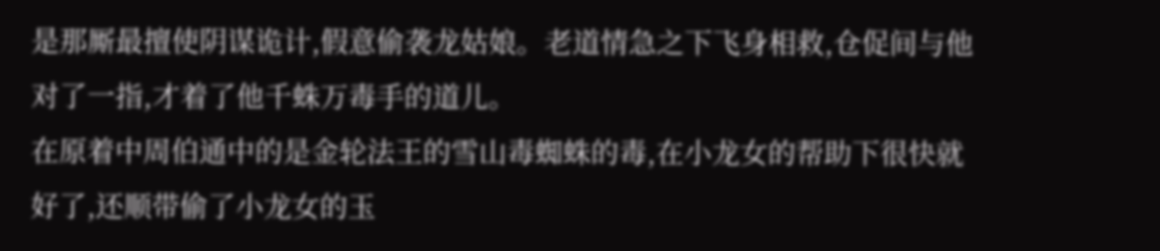是那厮最擅使阴谋诡计,假意偷袭龙姑娘。老道情急之下飞身相救,仓促间与他对了一指,才着了他千蛛万毒手的道儿。
在原着中周伯通中的是金轮法王的雪山毒蜘蛛的毒,在小龙女的帮助下很快就好了,还顺带偷了小龙女的玉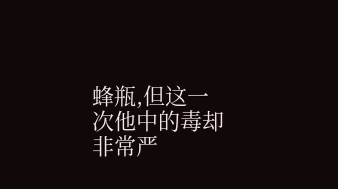蜂瓶,但这一次他中的毒却非常严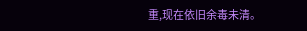重,现在依旧余毒未清。